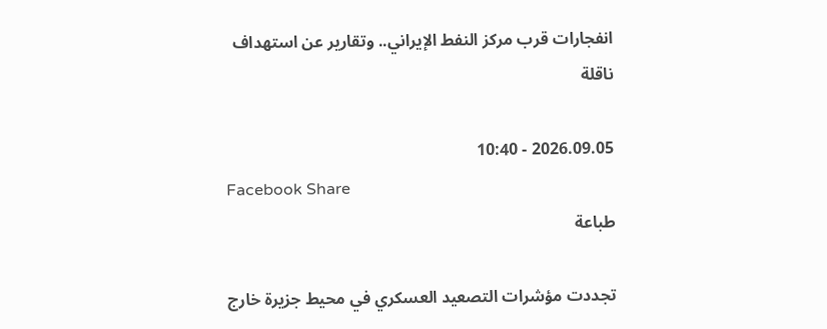انفجارات قرب مركز النفط الإيراني.. وتقارير عن استهداف ناقلة

2026.09.05 - 10:40
Facebook Share
طباعة

تجددت مؤشرات التصعيد العسكري في محيط جزيرة خارج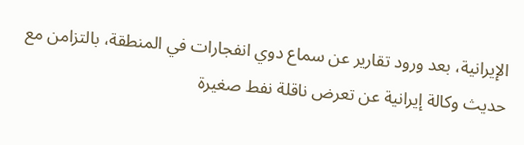الإيرانية، بعد ورود تقارير عن سماع دوي انفجارات في المنطقة، بالتزامن مع حديث وكالة إيرانية عن تعرض ناقلة نفط صغيرة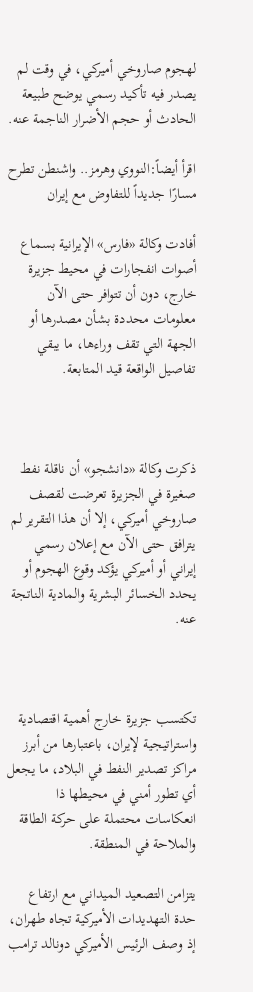لهجوم صاروخي أميركي، في وقت لم يصدر فيه تأكيد رسمي يوضح طبيعة الحادث أو حجم الأضرار الناجمة عنه.

اقرأ أيضاً:النووي وهرمز.. واشنطن تطرح مسارًا جديداً للتفاوض مع إيران

أفادت وكالة «فارس» الإيرانية بسماع أصوات انفجارات في محيط جزيرة خارج، دون أن تتوافر حتى الآن معلومات محددة بشأن مصدرها أو الجهة التي تقف وراءها، ما يبقي تفاصيل الواقعة قيد المتابعة.



ذكرت وكالة «دانشجو» أن ناقلة نفط صغيرة في الجزيرة تعرضت لقصف صاروخي أميركي، إلا أن هذا التقرير لم يترافق حتى الآن مع إعلان رسمي إيراني أو أميركي يؤكد وقوع الهجوم أو يحدد الخسائر البشرية والمادية الناتجة عنه.



تكتسب جزيرة خارج أهمية اقتصادية واستراتيجية لإيران، باعتبارها من أبرز مراكز تصدير النفط في البلاد، ما يجعل أي تطور أمني في محيطها ذا انعكاسات محتملة على حركة الطاقة والملاحة في المنطقة.

يتزامن التصعيد الميداني مع ارتفاع حدة التهديدات الأميركية تجاه طهران، إذ وصف الرئيس الأميركي دونالد ترامب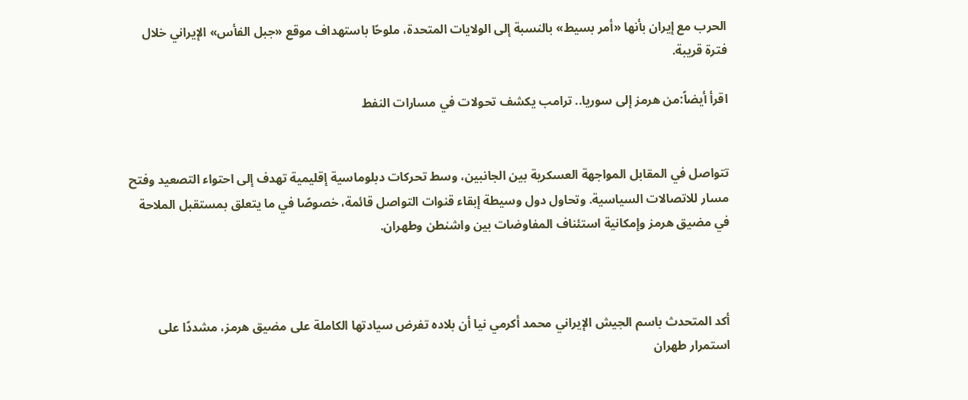الحرب مع إيران بأنها «أمر بسيط» بالنسبة إلى الولايات المتحدة، ملوحًا باستهداف موقع «جبل الفأس» الإيراني خلال فترة قريبة.

اقرأ أيضاً:من هرمز إلى سوريا.. ترامب يكشف تحولات في مسارات النفط


تتواصل في المقابل المواجهة العسكرية بين الجانبين، وسط تحركات دبلوماسية إقليمية تهدف إلى احتواء التصعيد وفتح مسار للاتصالات السياسية. وتحاول دول وسيطة إبقاء قنوات التواصل قائمة، خصوصًا في ما يتعلق بمستقبل الملاحة في مضيق هرمز وإمكانية استئناف المفاوضات بين واشنطن وطهران.



أكد المتحدث باسم الجيش الإيراني محمد أكرمي نيا أن بلاده تفرض سيادتها الكاملة على مضيق هرمز، مشددًا على استمرار طهران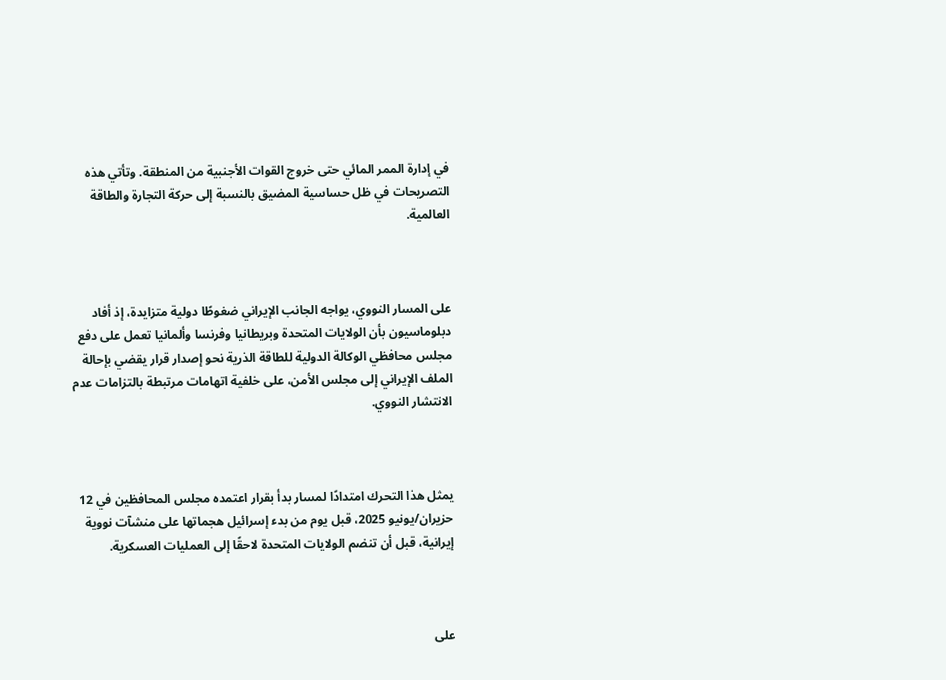في إدارة الممر المائي حتى خروج القوات الأجنبية من المنطقة. وتأتي هذه التصريحات في ظل حساسية المضيق بالنسبة إلى حركة التجارة والطاقة العالمية.



على المسار النووي، يواجه الجانب الإيراني ضغوطًا دولية متزايدة، إذ أفاد دبلوماسيون بأن الولايات المتحدة وبريطانيا وفرنسا وألمانيا تعمل على دفع مجلس محافظي الوكالة الدولية للطاقة الذرية نحو إصدار قرار يقضي بإحالة الملف الإيراني إلى مجلس الأمن، على خلفية اتهامات مرتبطة بالتزامات عدم الانتشار النووي.



يمثل هذا التحرك امتدادًا لمسار بدأ بقرار اعتمده مجلس المحافظين في 12 حزيران/يونيو 2025، قبل يوم من بدء إسرائيل هجماتها على منشآت نووية إيرانية، قبل أن تنضم الولايات المتحدة لاحقًا إلى العمليات العسكرية.



على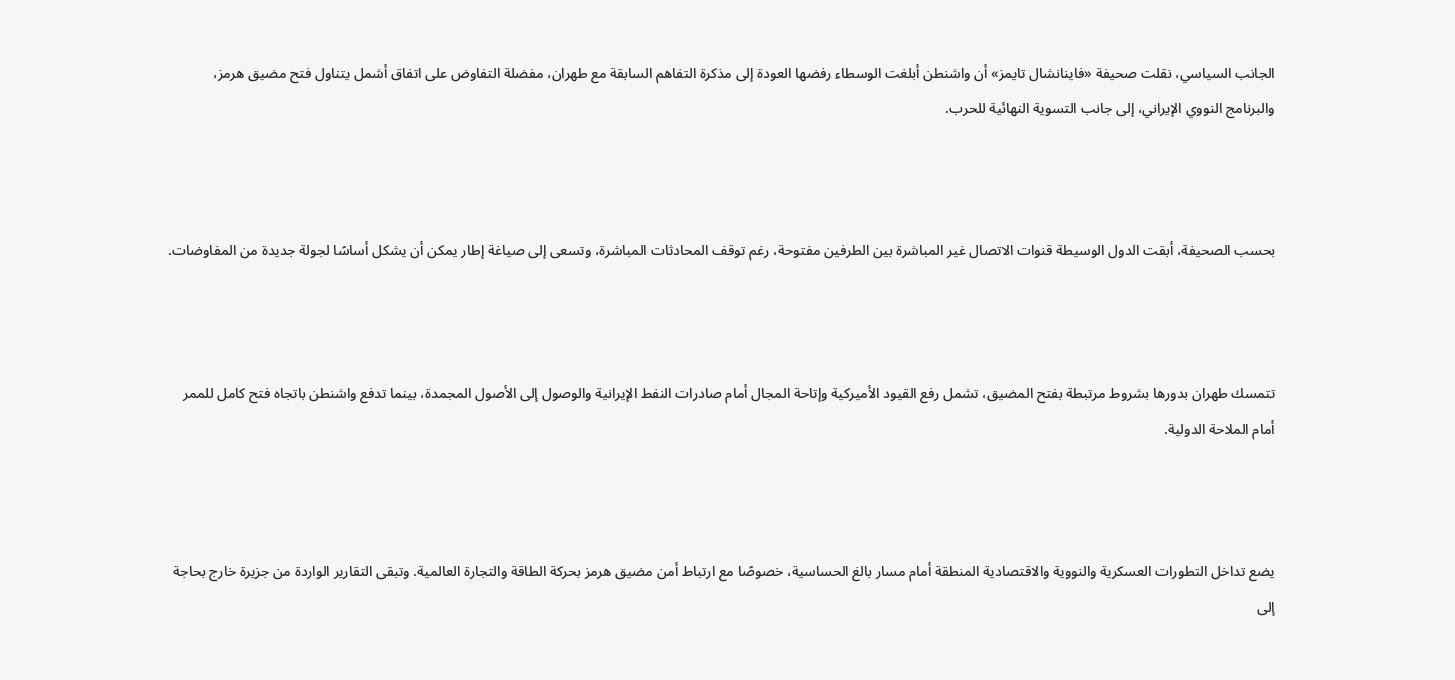الجانب السياسي، نقلت صحيفة «فاينانشال تايمز» أن واشنطن أبلغت الوسطاء رفضها العودة إلى مذكرة التفاهم السابقة مع طهران، مفضلة التفاوض على اتفاق أشمل يتناول فتح مضيق هرمز، والبرنامج النووي الإيراني، إلى جانب التسوية النهائية للحرب.



بحسب الصحيفة، أبقت الدول الوسيطة قنوات الاتصال غير المباشرة بين الطرفين مفتوحة، رغم توقف المحادثات المباشرة، وتسعى إلى صياغة إطار يمكن أن يشكل أساسًا لجولة جديدة من المفاوضات.



تتمسك طهران بدورها بشروط مرتبطة بفتح المضيق، تشمل رفع القيود الأميركية وإتاحة المجال أمام صادرات النفط الإيرانية والوصول إلى الأصول المجمدة، بينما تدفع واشنطن باتجاه فتح كامل للممر أمام الملاحة الدولية.



يضع تداخل التطورات العسكرية والنووية والاقتصادية المنطقة أمام مسار بالغ الحساسية، خصوصًا مع ارتباط أمن مضيق هرمز بحركة الطاقة والتجارة العالمية. وتبقى التقارير الواردة من جزيرة خارج بحاجة إلى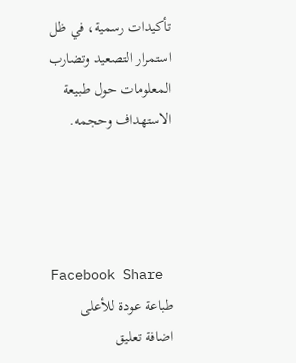تأكيدات رسمية، في ظل استمرار التصعيد وتضارب المعلومات حول طبيعة الاستهداف وحجمه.




Facebook Share
طباعة عودة للأعلى
اضافة تعليق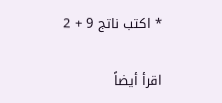* اكتب ناتج 9 + 2

اقرأ أيضاً